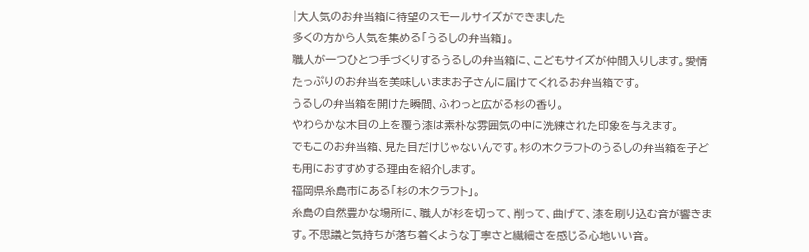|大人気のお弁当箱に待望のスモールサイズができました
多くの方から人気を集める「うるしの弁当箱」。
職人が一つひとつ手づくりするうるしの弁当箱に、こどもサイズが仲間入りします。愛情たっぷりのお弁当を美味しいままお子さんに届けてくれるお弁当箱です。
うるしの弁当箱を開けた瞬間、ふわっと広がる杉の香り。
やわらかな木目の上を覆う漆は素朴な雰囲気の中に洗練された印象を与えます。
でもこのお弁当箱、見た目だけじゃないんです。杉の木クラフトのうるしの弁当箱を子ども用におすすめする理由を紹介します。
福岡県糸島市にある「杉の木クラフト」。
糸島の自然豊かな場所に、職人が杉を切って、削って、曲げて、漆を刷り込む音が響きます。不思議と気持ちが落ち着くような丁寧さと繊細さを感じる心地いい音。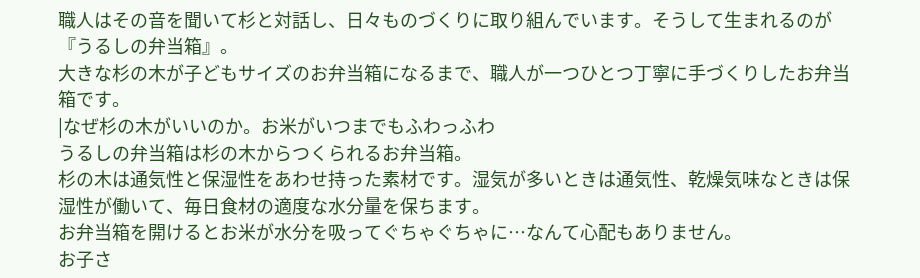職人はその音を聞いて杉と対話し、日々ものづくりに取り組んでいます。そうして生まれるのが『うるしの弁当箱』。
大きな杉の木が子どもサイズのお弁当箱になるまで、職人が一つひとつ丁寧に手づくりしたお弁当箱です。
|なぜ杉の木がいいのか。お米がいつまでもふわっふわ
うるしの弁当箱は杉の木からつくられるお弁当箱。
杉の木は通気性と保湿性をあわせ持った素材です。湿気が多いときは通気性、乾燥気味なときは保湿性が働いて、毎日食材の適度な水分量を保ちます。
お弁当箱を開けるとお米が水分を吸ってぐちゃぐちゃに…なんて心配もありません。
お子さ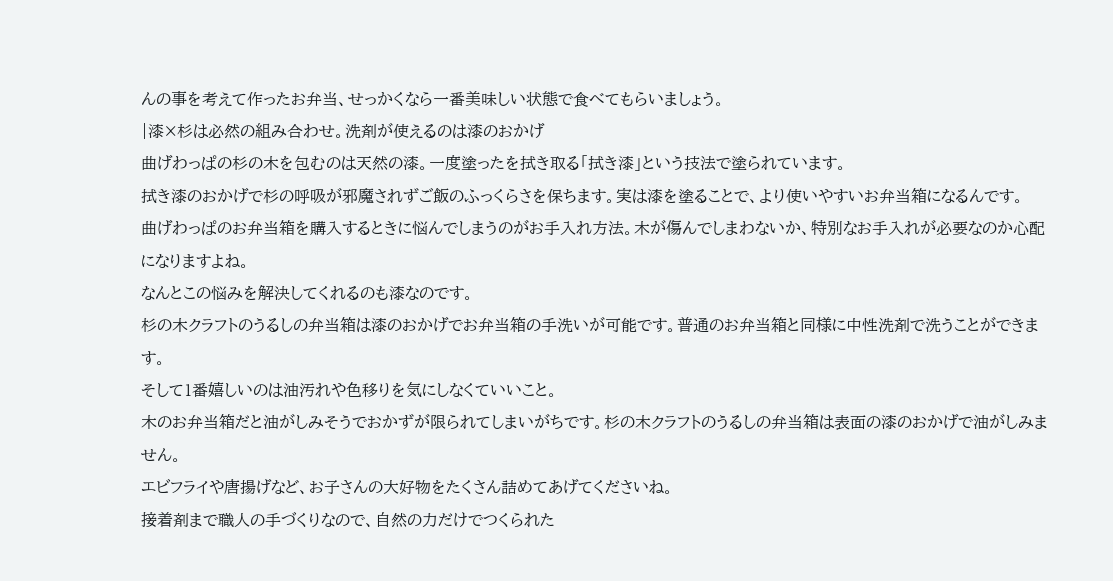んの事を考えて作ったお弁当、せっかくなら一番美味しい状態で食べてもらいましょう。
|漆×杉は必然の組み合わせ。洗剤が使えるのは漆のおかげ
曲げわっぱの杉の木を包むのは天然の漆。一度塗ったを拭き取る「拭き漆」という技法で塗られています。
拭き漆のおかげで杉の呼吸が邪魔されずご飯のふっくらさを保ちます。実は漆を塗ることで、より使いやすいお弁当箱になるんです。
曲げわっぱのお弁当箱を購入するときに悩んでしまうのがお手入れ方法。木が傷んでしまわないか、特別なお手入れが必要なのか心配になりますよね。
なんとこの悩みを解決してくれるのも漆なのです。
杉の木クラフトのうるしの弁当箱は漆のおかげでお弁当箱の手洗いが可能です。普通のお弁当箱と同様に中性洗剤で洗うことができます。
そして1番嬉しいのは油汚れや色移りを気にしなくていいこと。
木のお弁当箱だと油がしみそうでおかずが限られてしまいがちです。杉の木クラフトのうるしの弁当箱は表面の漆のおかげで油がしみません。
エビフライや唐揚げなど、お子さんの大好物をたくさん詰めてあげてくださいね。
接着剤まで職人の手づくりなので、自然の力だけでつくられた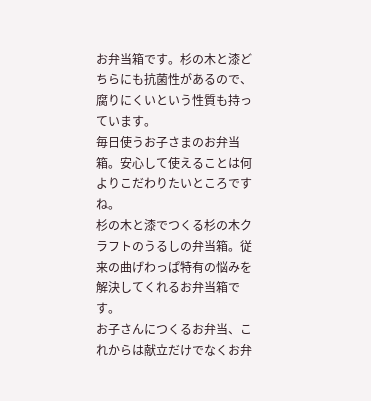お弁当箱です。杉の木と漆どちらにも抗菌性があるので、腐りにくいという性質も持っています。
毎日使うお子さまのお弁当箱。安心して使えることは何よりこだわりたいところですね。
杉の木と漆でつくる杉の木クラフトのうるしの弁当箱。従来の曲げわっぱ特有の悩みを解決してくれるお弁当箱です。
お子さんにつくるお弁当、これからは献立だけでなくお弁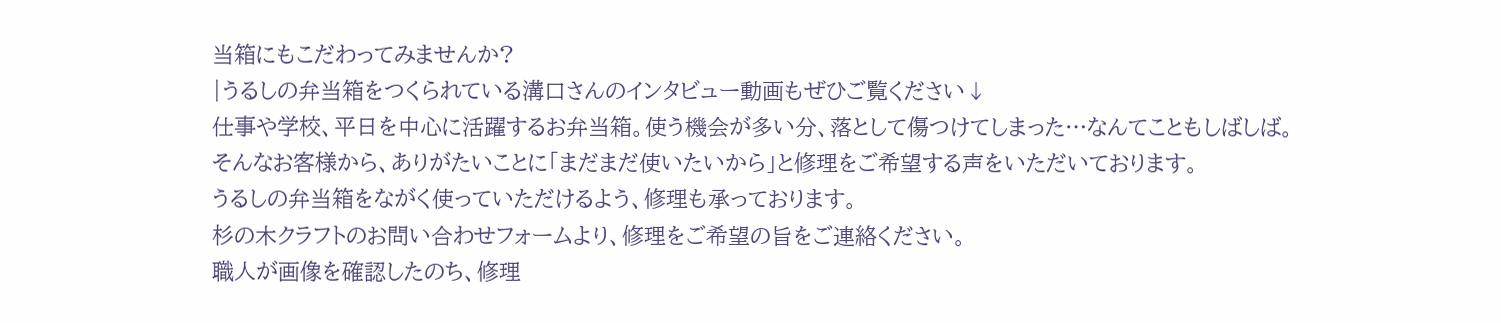当箱にもこだわってみませんか?
|うるしの弁当箱をつくられている溝口さんのインタビュー動画もぜひご覧ください↓
仕事や学校、平日を中心に活躍するお弁当箱。使う機会が多い分、落として傷つけてしまった…なんてこともしばしば。
そんなお客様から、ありがたいことに「まだまだ使いたいから」と修理をご希望する声をいただいております。
うるしの弁当箱をながく使っていただけるよう、修理も承っております。
杉の木クラフトのお問い合わせフォームより、修理をご希望の旨をご連絡ください。
職人が画像を確認したのち、修理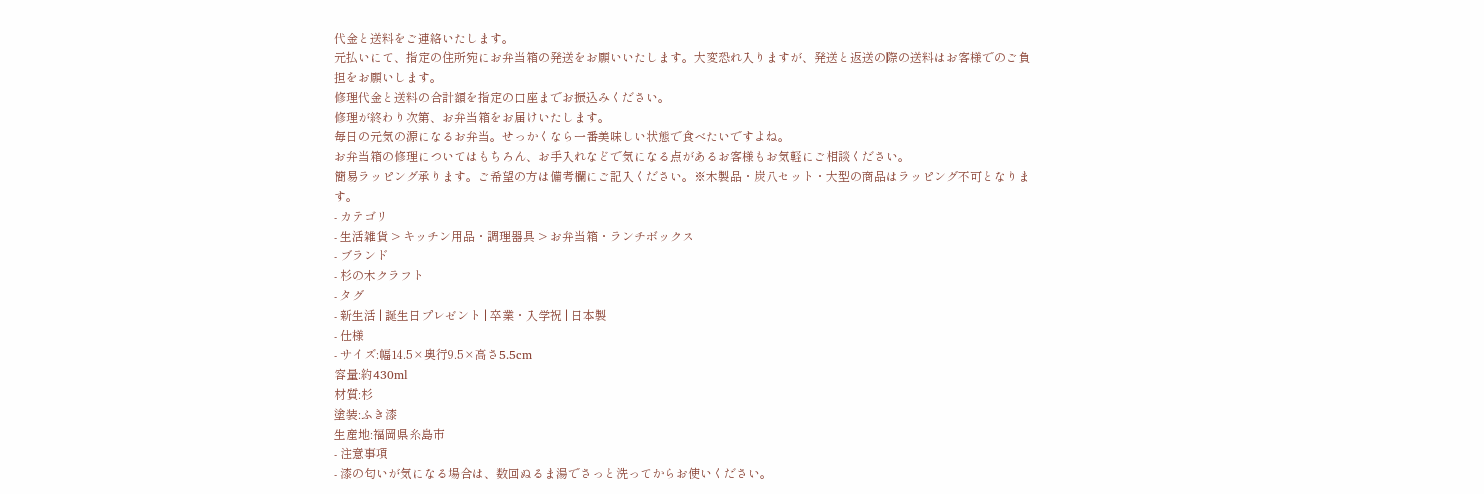代金と送料をご連絡いたします。
元払いにて、指定の住所宛にお弁当箱の発送をお願いいたします。大変恐れ入りますが、発送と返送の際の送料はお客様でのご負担をお願いします。
修理代金と送料の合計額を指定の口座までお振込みください。
修理が終わり次第、お弁当箱をお届けいたします。
毎日の元気の源になるお弁当。せっかくなら一番美味しい状態で食べたいですよね。
お弁当箱の修理についてはもちろん、お手入れなどで気になる点があるお客様もお気軽にご相談ください。
簡易ラッピング承ります。ご希望の方は備考欄にご記入ください。※木製品・炭八セット・大型の商品はラッピング不可となります。
- カテゴリ
- 生活雑貨 > キッチン用品・調理器具 > お弁当箱・ランチボックス
- ブランド
- 杉の木クラフト
- タグ
- 新生活 | 誕生日プレゼント | 卒業・入学祝 | 日本製
- 仕様
- サイズ:幅14.5×奥行9.5×高さ5.5cm
容量:約430ml
材質:杉
塗装:ふき漆
生産地:福岡県糸島市
- 注意事項
- 漆の匂いが気になる場合は、数回ぬるま湯でさっと洗ってからお使いください。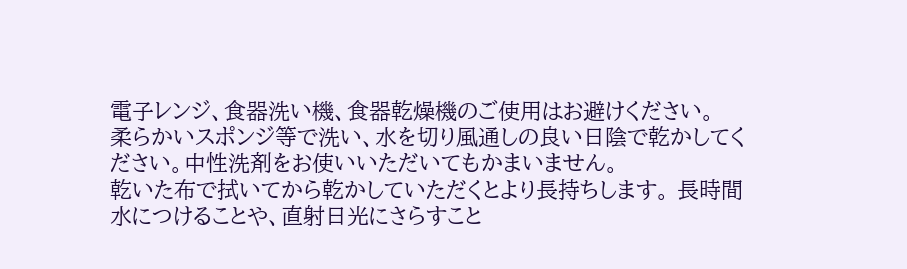電子レンジ、食器洗い機、食器乾燥機のご使用はお避けください。
柔らかいスポンジ等で洗い、水を切り風通しの良い日陰で乾かしてください。中性洗剤をお使いいただいてもかまいません。
乾いた布で拭いてから乾かしていただくとより長持ちします。 長時間水につけることや、直射日光にさらすこと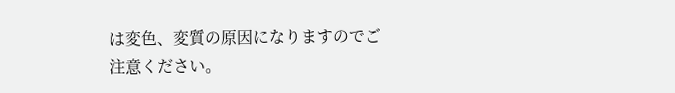は変色、変質の原因になりますのでご注意ください。